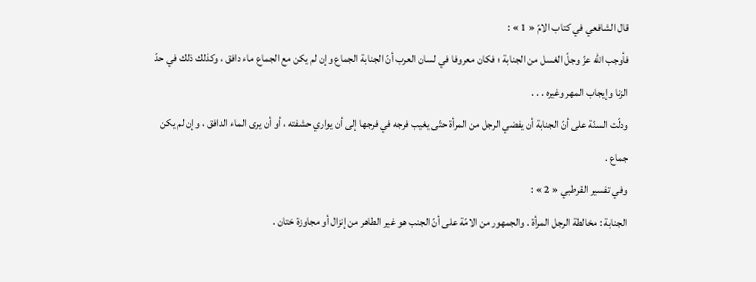قال الشافعي في كتاب الامّ « 1 » :
فأوجب اللّه عزّ وجلّ الغسل من الجنابة ؛ فكان معروفا في لسان العرب أنّ الجنابة الجماع وإن لم يكن مع الجماع ماء دافق ، وكذلك ذلك في حدّ الزنا وإيجاب المهر وغيره . . .
ودلّت السنّة على أنّ الجنابة أن يفضي الرجل من المرأة حتّى يغيب فرجه في فرجها إلى أن يواري حشفته ، أو أن يرى الماء الدافق ، وإن لم يكن جماع .
وفي تفسير القرطبي « 2 » :
الجنابة : مخالطة الرجل المرأة . والجمهور من الامّة على أنّ الجنب هو غير الطاهر من إنزال أو مجاوزة ختان .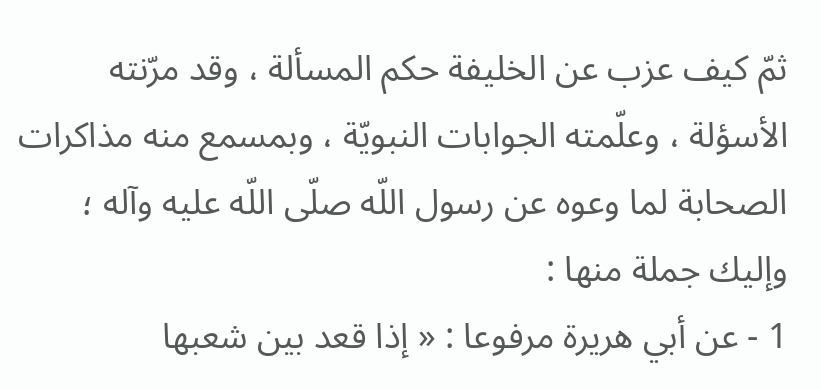ثمّ كيف عزب عن الخليفة حكم المسألة ، وقد مرّنته الأسؤلة ، وعلّمته الجوابات النبويّة ، وبمسمع منه مذاكرات الصحابة لما وعوه عن رسول اللّه صلّى اللّه عليه وآله ؛ وإليك جملة منها :
1 - عن أبي هريرة مرفوعا : « إذا قعد بين شعبها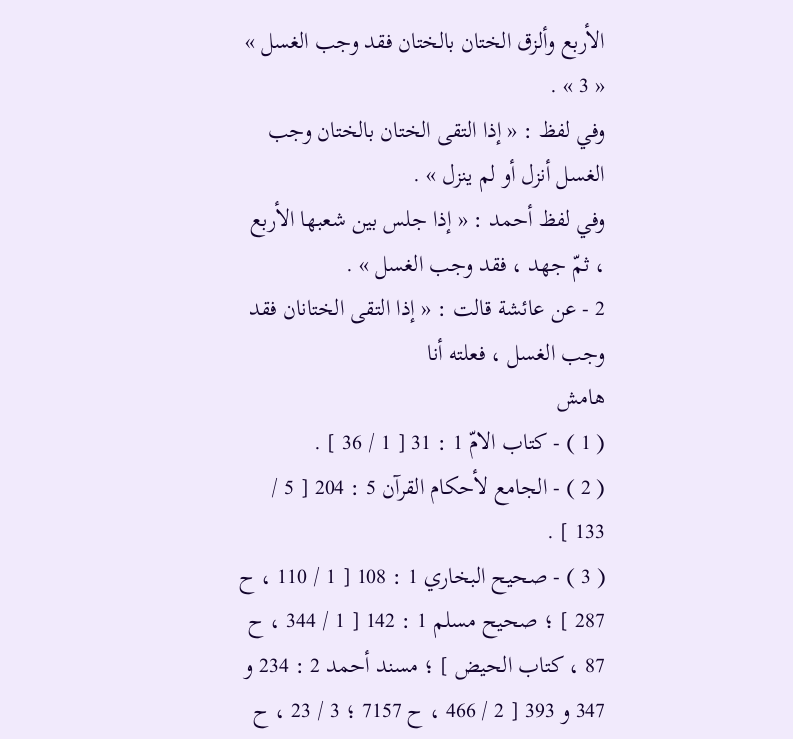الأربع وألزق الختان بالختان فقد وجب الغسل » « 3 » .
وفي لفظ : « إذا التقى الختان بالختان وجب الغسل أنزل أو لم ينزل » .
وفي لفظ أحمد : « إذا جلس بين شعبها الأربع ، ثمّ جهد ، فقد وجب الغسل » .
2 - عن عائشة قالت : « إذا التقى الختانان فقد وجب الغسل ، فعلته أنا
هامش
( 1 ) - كتاب الامّ 1 : 31 [ 1 / 36 ] .
( 2 ) - الجامع لأحكام القرآن 5 : 204 [ 5 / 133 ] .
( 3 ) - صحيح البخاري 1 : 108 [ 1 / 110 ، ح 287 ] ؛ صحيح مسلم 1 : 142 [ 1 / 344 ، ح 87 ، كتاب الحيض ] ؛ مسند أحمد 2 : 234 و 347 و 393 [ 2 / 466 ، ح 7157 ؛ 3 / 23 ، ح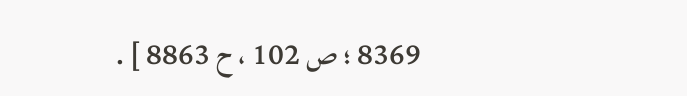8369 ؛ ص 102 ، ح 8863 ] .